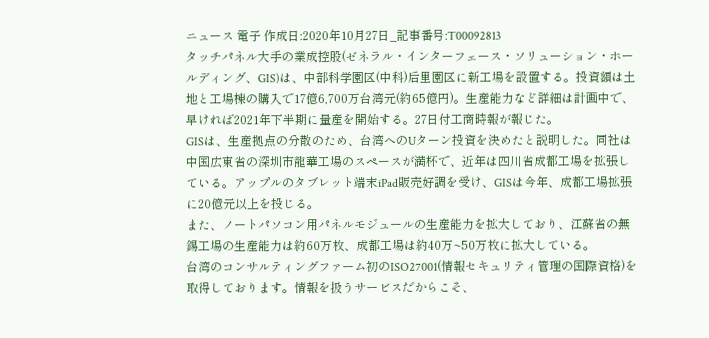ニュース 電子 作成日:2020年10月27日_記事番号:T00092813
タッチパネル大手の業成控股(ゼネラル・インターフェース・ソリューション・ホールディング、GIS)は、中部科学園区(中科)后里園区に新工場を設置する。投資額は土地と工場棟の購入で17億6,700万台湾元(約65億円)。生産能力など詳細は計画中で、早ければ2021年下半期に量産を開始する。27日付工商時報が報じた。
GISは、生産拠点の分散のため、台湾へのUターン投資を決めたと説明した。同社は中国広東省の深圳市龍華工場のスペースが満杯で、近年は四川省成都工場を拡張している。アップルのタブレット端末iPad販売好調を受け、GISは今年、成都工場拡張に20億元以上を投じる。
また、ノートパソコン用パネルモジュールの生産能力を拡大しており、江蘇省の無錫工場の生産能力は約60万枚、成都工場は約40万~50万枚に拡大している。
台湾のコンサルティングファーム初のISO27001(情報セキュリティ管理の国際資格)を取得しております。情報を扱うサービスだからこそ、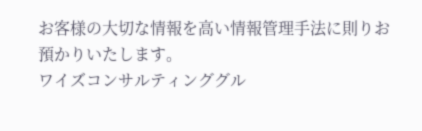お客様の大切な情報を高い情報管理手法に則りお預かりいたします。
ワイズコンサルティンググル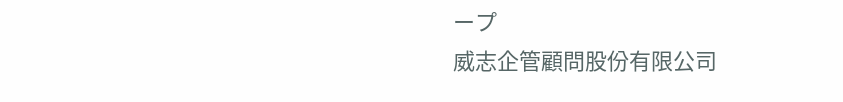ープ
威志企管顧問股份有限公司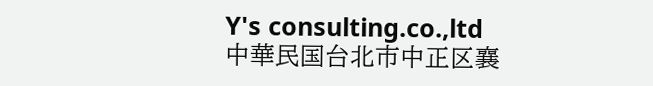Y's consulting.co.,ltd
中華民国台北市中正区襄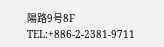陽路9号8F
TEL:+886-2-2381-9711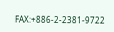FAX:+886-2-2381-9722